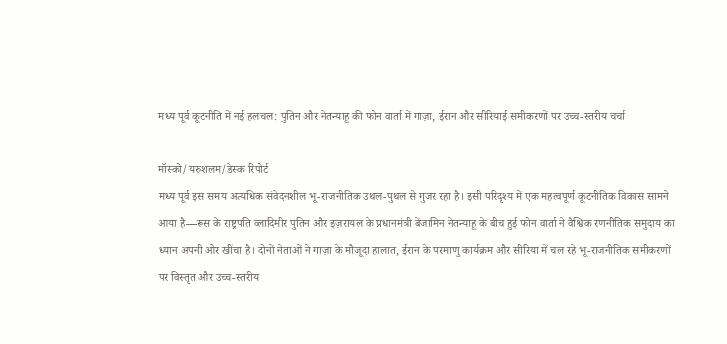मध्य पूर्व कूटनीति में नई हलचल: पुतिन और नेतन्याहू की फोन वार्ता में गाज़ा, ईरान और सीरियाई समीकरणों पर उच्च-स्तरीय चर्चा

मॉस्को/यरुशलम/डेस्क रिपोर्ट
मध्य पूर्व इस समय अत्यधिक संवेदनशील भू-राजनीतिक उथल-पुथल से गुजर रहा है। इसी परिदृश्य में एक महत्वपूर्ण कूटनीतिक विकास सामने आया है—रूस के राष्ट्रपति व्लादिमीर पुतिन और इज़रायल के प्रधानमंत्री बेंजामिन नेतन्याहू के बीच हुई फोन वार्ता ने वैश्विक रणनीतिक समुदाय का ध्यान अपनी ओर खींचा है। दोनों नेताओं ने गाज़ा के मौजूदा हालात, ईरान के परमाणु कार्यक्रम और सीरिया में चल रहे भू-राजनीतिक समीकरणों पर विस्तृत और उच्च-स्तरीय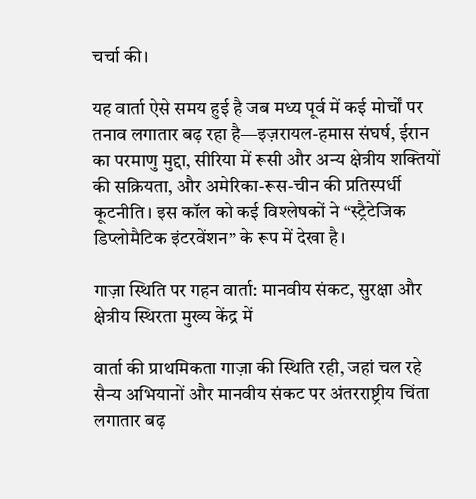चर्चा की।

यह वार्ता ऐसे समय हुई है जब मध्य पूर्व में कई मोर्चों पर तनाव लगातार बढ़ रहा है—इज़रायल-हमास संघर्ष, ईरान का परमाणु मुद्दा, सीरिया में रूसी और अन्य क्षेत्रीय शक्तियों की सक्रियता, और अमेरिका-रूस-चीन की प्रतिस्पर्धी कूटनीति। इस कॉल को कई विश्लेषकों ने “स्ट्रैटेजिक डिप्लोमैटिक इंटरवेंशन” के रूप में देखा है।

गाज़ा स्थिति पर गहन वार्ता: मानवीय संकट, सुरक्षा और क्षेत्रीय स्थिरता मुख्य केंद्र में

वार्ता की प्राथमिकता गाज़ा की स्थिति रही, जहां चल रहे सैन्य अभियानों और मानवीय संकट पर अंतरराष्ट्रीय चिंता लगातार बढ़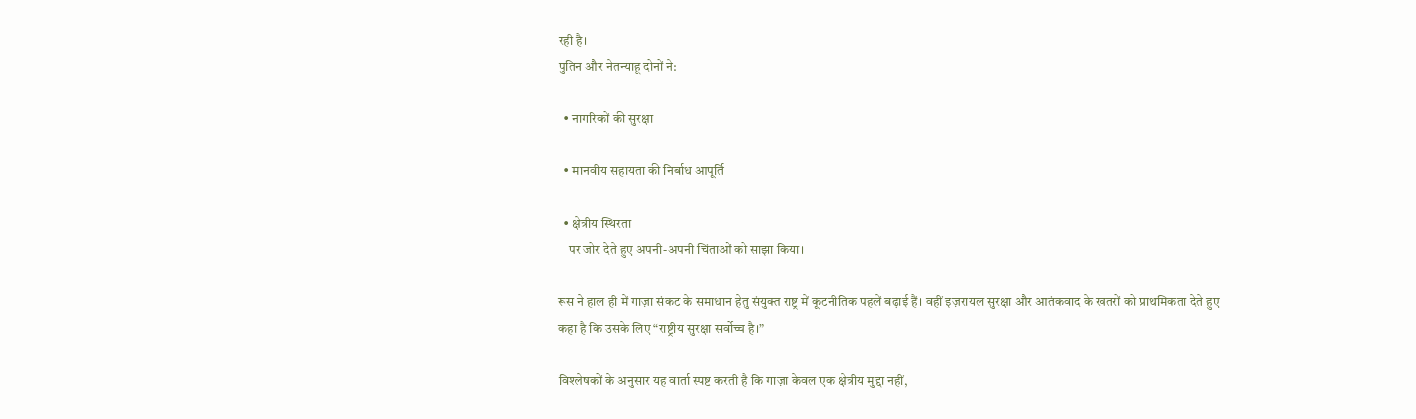रही है।
पुतिन और नेतन्याहू दोनों ने:

  • नागरिकों की सुरक्षा

  • मानवीय सहायता की निर्बाध आपूर्ति

  • क्षेत्रीय स्थिरता
    पर जोर देते हुए अपनी-अपनी चिंताओं को साझा किया।

रूस ने हाल ही में गाज़ा संकट के समाधान हेतु संयुक्त राष्ट्र में कूटनीतिक पहलें बढ़ाई हैं। वहीं इज़रायल सुरक्षा और आतंकवाद के खतरों को प्राथमिकता देते हुए कहा है कि उसके लिए “राष्ट्रीय सुरक्षा सर्वोच्च है।”

विश्लेषकों के अनुसार यह वार्ता स्पष्ट करती है कि गाज़ा केवल एक क्षेत्रीय मुद्दा नहीं,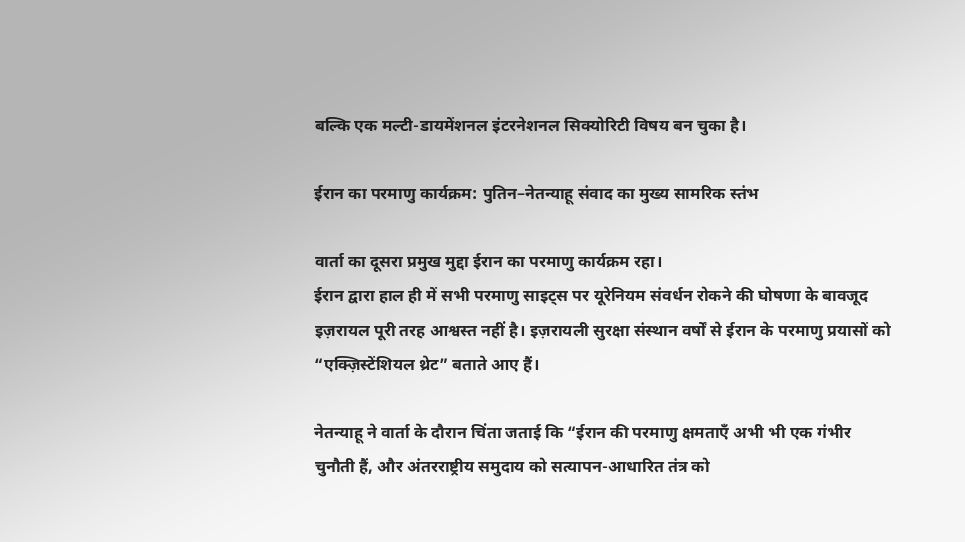बल्कि एक मल्टी-डायमेंशनल इंटरनेशनल सिक्योरिटी विषय बन चुका है।

ईरान का परमाणु कार्यक्रम: पुतिन–नेतन्याहू संवाद का मुख्य सामरिक स्तंभ

वार्ता का दूसरा प्रमुख मुद्दा ईरान का परमाणु कार्यक्रम रहा।
ईरान द्वारा हाल ही में सभी परमाणु साइट्स पर यूरेनियम संवर्धन रोकने की घोषणा के बावजूद इज़रायल पूरी तरह आश्वस्त नहीं है। इज़रायली सुरक्षा संस्थान वर्षों से ईरान के परमाणु प्रयासों को “एक्ज़िस्टेंशियल थ्रेट” बताते आए हैं।

नेतन्याहू ने वार्ता के दौरान चिंता जताई कि “ईरान की परमाणु क्षमताएँ अभी भी एक गंभीर चुनौती हैं, और अंतरराष्ट्रीय समुदाय को सत्यापन-आधारित तंत्र को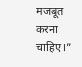मजबूत करना चाहिए।”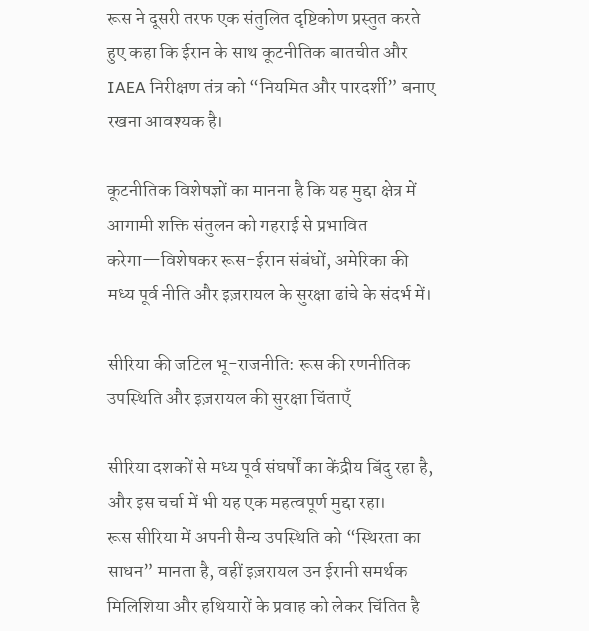रूस ने दूसरी तरफ एक संतुलित दृष्टिकोण प्रस्तुत करते हुए कहा कि ईरान के साथ कूटनीतिक बातचीत और IAEA निरीक्षण तंत्र को “नियमित और पारदर्शी” बनाए रखना आवश्यक है।

कूटनीतिक विशेषज्ञों का मानना है कि यह मुद्दा क्षेत्र में आगामी शक्ति संतुलन को गहराई से प्रभावित करेगा—विशेषकर रूस-ईरान संबंधों, अमेरिका की मध्य पूर्व नीति और इज़रायल के सुरक्षा ढांचे के संदर्भ में।

सीरिया की जटिल भू-राजनीति: रूस की रणनीतिक उपस्थिति और इज़रायल की सुरक्षा चिंताएँ

सीरिया दशकों से मध्य पूर्व संघर्षों का केंद्रीय बिंदु रहा है, और इस चर्चा में भी यह एक महत्वपूर्ण मुद्दा रहा।
रूस सीरिया में अपनी सैन्य उपस्थिति को “स्थिरता का साधन” मानता है, वहीं इज़रायल उन ईरानी समर्थक मिलिशिया और हथियारों के प्रवाह को लेकर चिंतित है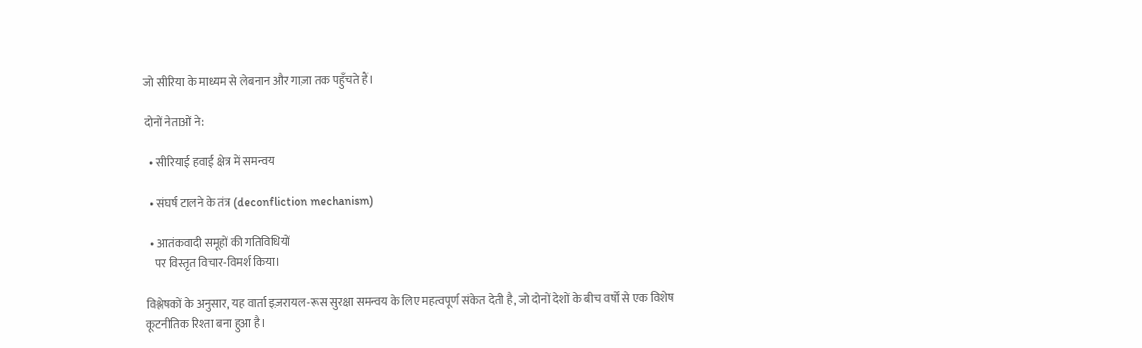जो सीरिया के माध्यम से लेबनान और गाज़ा तक पहुँचते हैं।

दोनों नेताओं ने:

  • सीरियाई हवाई क्षेत्र में समन्वय

  • संघर्ष टालने के तंत्र (deconfliction mechanism)

  • आतंकवादी समूहों की गतिविधियों
    पर विस्तृत विचार-विमर्श किया।

विश्लेषकों के अनुसार, यह वार्ता इज़रायल-रूस सुरक्षा समन्वय के लिए महत्वपूर्ण संकेत देती है, जो दोनों देशों के बीच वर्षों से एक विशेष कूटनीतिक रिश्ता बना हुआ है।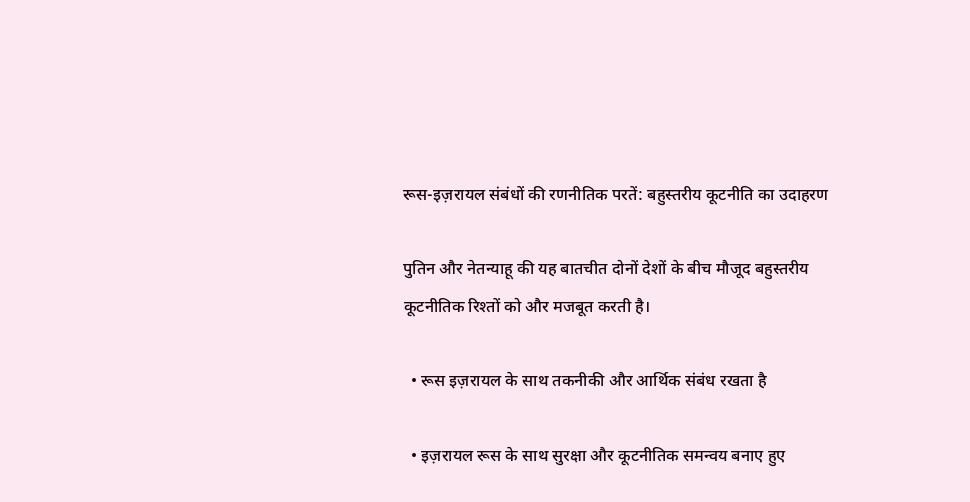रूस-इज़रायल संबंधों की रणनीतिक परतें: बहुस्तरीय कूटनीति का उदाहरण

पुतिन और नेतन्याहू की यह बातचीत दोनों देशों के बीच मौजूद बहुस्तरीय कूटनीतिक रिश्तों को और मजबूत करती है।

  • रूस इज़रायल के साथ तकनीकी और आर्थिक संबंध रखता है

  • इज़रायल रूस के साथ सुरक्षा और कूटनीतिक समन्वय बनाए हुए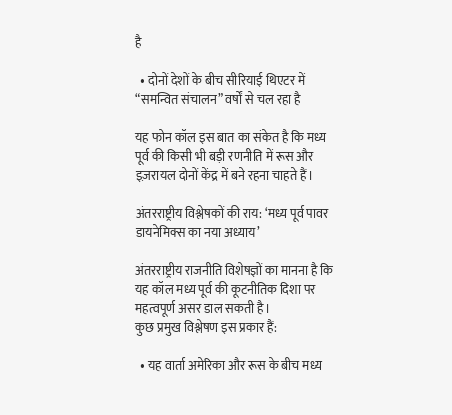है

  • दोनों देशों के बीच सीरियाई थिएटर में “समन्वित संचालन” वर्षों से चल रहा है

यह फोन कॉल इस बात का संकेत है कि मध्य पूर्व की किसी भी बड़ी रणनीति में रूस और इज़रायल दोनों केंद्र में बने रहना चाहते हैं।

अंतरराष्ट्रीय विश्लेषकों की राय: ‘मध्य पूर्व पावर डायनेमिक्स का नया अध्याय’

अंतरराष्ट्रीय राजनीति विशेषज्ञों का मानना है कि यह कॉल मध्य पूर्व की कूटनीतिक दिशा पर महत्वपूर्ण असर डाल सकती है।
कुछ प्रमुख विश्लेषण इस प्रकार हैं:

  • यह वार्ता अमेरिका और रूस के बीच मध्य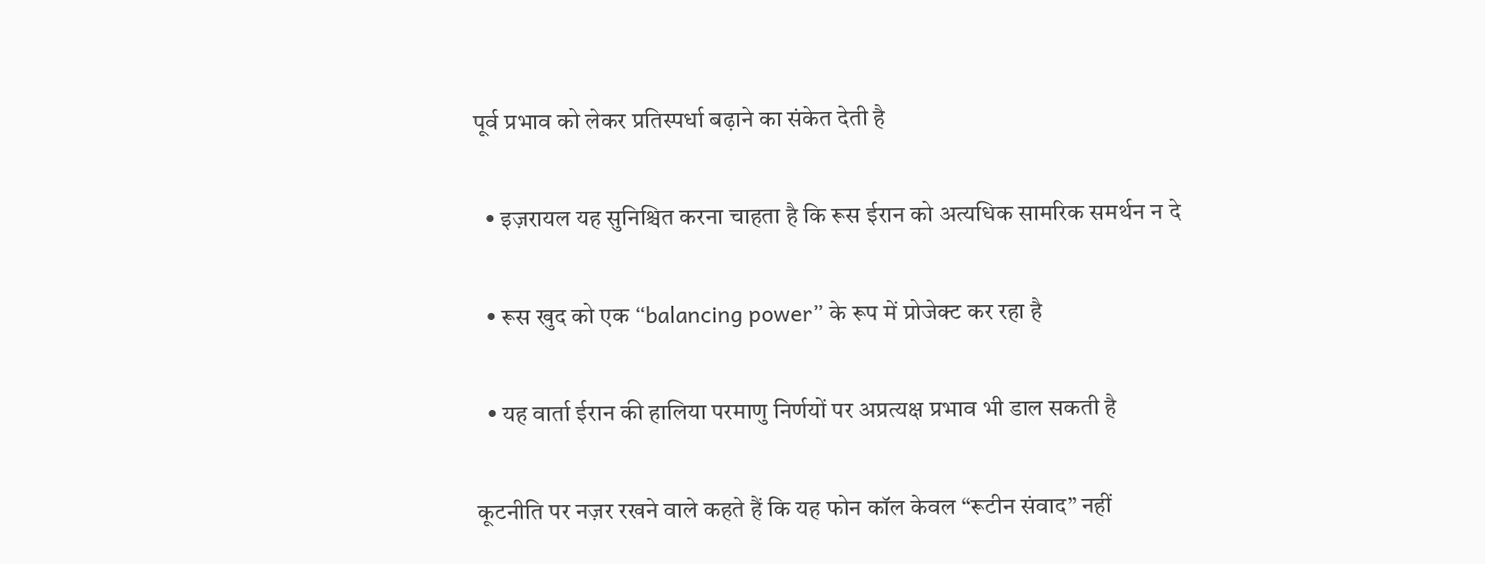पूर्व प्रभाव को लेकर प्रतिस्पर्धा बढ़ाने का संकेत देती है

  • इज़रायल यह सुनिश्चित करना चाहता है कि रूस ईरान को अत्यधिक सामरिक समर्थन न दे

  • रूस खुद को एक “balancing power” के रूप में प्रोजेक्ट कर रहा है

  • यह वार्ता ईरान की हालिया परमाणु निर्णयों पर अप्रत्यक्ष प्रभाव भी डाल सकती है

कूटनीति पर नज़र रखने वाले कहते हैं कि यह फोन कॉल केवल “रूटीन संवाद” नहीं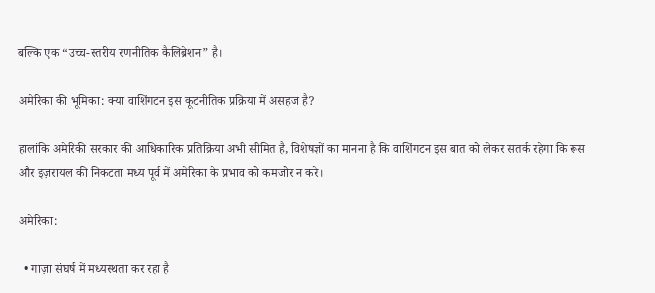बल्कि एक “उच्च-स्तरीय रणनीतिक कैलिब्रेशन” है।

अमेरिका की भूमिका: क्या वाशिंगटन इस कूटनीतिक प्रक्रिया में असहज है?

हालांकि अमेरिकी सरकार की आधिकारिक प्रतिक्रिया अभी सीमित है, विशेषज्ञों का मानना है कि वाशिंगटन इस बात को लेकर सतर्क रहेगा कि रूस और इज़रायल की निकटता मध्य पूर्व में अमेरिका के प्रभाव को कमजोर न करे।

अमेरिका:

  • गाज़ा संघर्ष में मध्यस्थता कर रहा है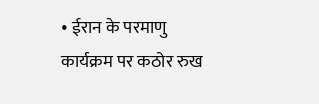• ईरान के परमाणु कार्यक्रम पर कठोर रुख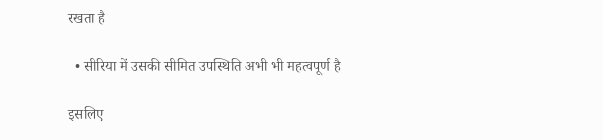रखता है

  • सीरिया में उसकी सीमित उपस्थिति अभी भी महत्वपूर्ण है

इसलिए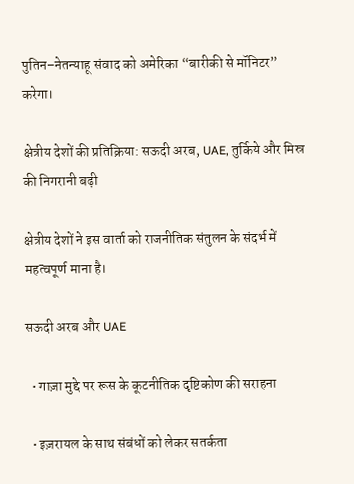पुतिन–नेतन्याहू संवाद को अमेरिका “बारीकी से मॉनिटर” करेगा।

क्षेत्रीय देशों की प्रतिक्रिया: सऊदी अरब, UAE, तुर्किये और मिस्र की निगरानी बढ़ी

क्षेत्रीय देशों ने इस वार्ता को राजनीतिक संतुलन के संदर्भ में महत्वपूर्ण माना है।

सऊदी अरब और UAE

  • गाज़ा मुद्दे पर रूस के कूटनीतिक दृष्टिकोण की सराहना

  • इज़रायल के साथ संबंधों को लेकर सतर्कता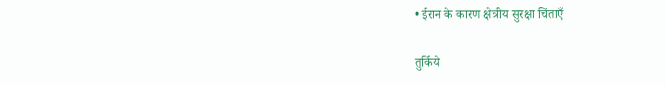• ईरान के कारण क्षेत्रीय सुरक्षा चिंताएँ

तुर्किये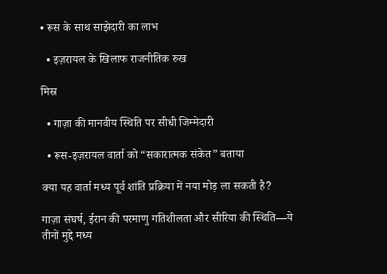• रूस के साथ साझेदारी का लाभ

  • इज़रायल के खिलाफ राजनीतिक रुख

मिस्र

  • गाज़ा की मानवीय स्थिति पर सीधी जिम्मेदारी

  • रूस-इज़रायल वार्ता को “सकारात्मक संकेत” बताया

क्या यह वार्ता मध्य पूर्व शांति प्रक्रिया में नया मोड़ ला सकती है?

गाज़ा संघर्ष, ईरान की परमाणु गतिशीलता और सीरिया की स्थिति—ये तीनों मुद्दे मध्य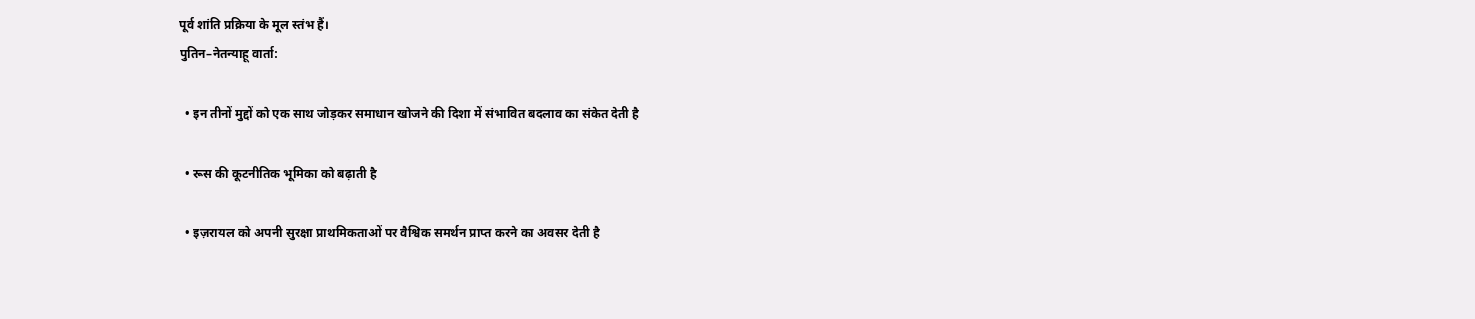पूर्व शांति प्रक्रिया के मूल स्तंभ हैं।
पुतिन–नेतन्याहू वार्ता:

  • इन तीनों मुद्दों को एक साथ जोड़कर समाधान खोजने की दिशा में संभावित बदलाव का संकेत देती है

  • रूस की कूटनीतिक भूमिका को बढ़ाती है

  • इज़रायल को अपनी सुरक्षा प्राथमिकताओं पर वैश्विक समर्थन प्राप्त करने का अवसर देती है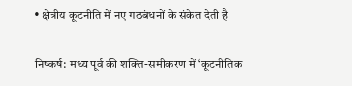• क्षेत्रीय कूटनीति में नए गठबंधनों के संकेत देती है

निष्कर्ष: मध्य पूर्व की शक्ति-समीकरण में ‘कूटनीतिक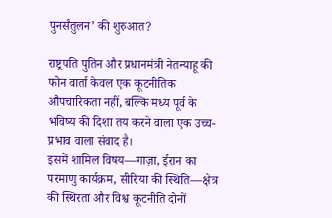पुनर्संतुलन’ की शुरुआत?

राष्ट्रपति पुतिन और प्रधानमंत्री नेतन्याहू की फोन वार्ता केवल एक कूटनीतिक औपचारिकता नहीं, बल्कि मध्य पूर्व के भविष्य की दिशा तय करने वाला एक उच्च-प्रभाव वाला संवाद है।
इसमें शामिल विषय—गाज़ा, ईरान का परमाणु कार्यक्रम, सीरिया की स्थिति—क्षेत्र की स्थिरता और विश्व कूटनीति दोनों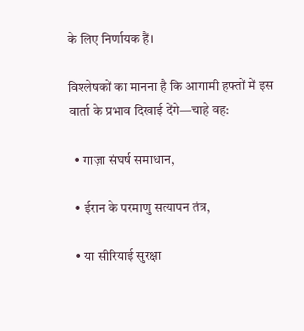के लिए निर्णायक हैं।

विश्लेषकों का मानना है कि आगामी हफ्तों में इस वार्ता के प्रभाव दिखाई देंगे—चाहे वह:

  • गाज़ा संघर्ष समाधान,

  • ईरान के परमाणु सत्यापन तंत्र,

  • या सीरियाई सुरक्षा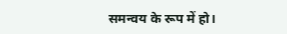समन्वय के रूप में हो।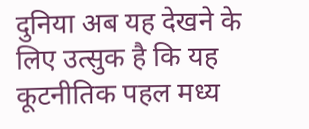दुनिया अब यह देखने के लिए उत्सुक है कि यह कूटनीतिक पहल मध्य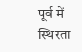पूर्व में स्थिरता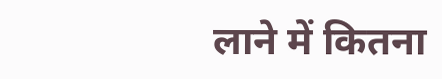लाने में कितना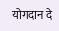योगदान दे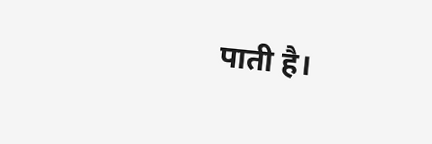पाती है।